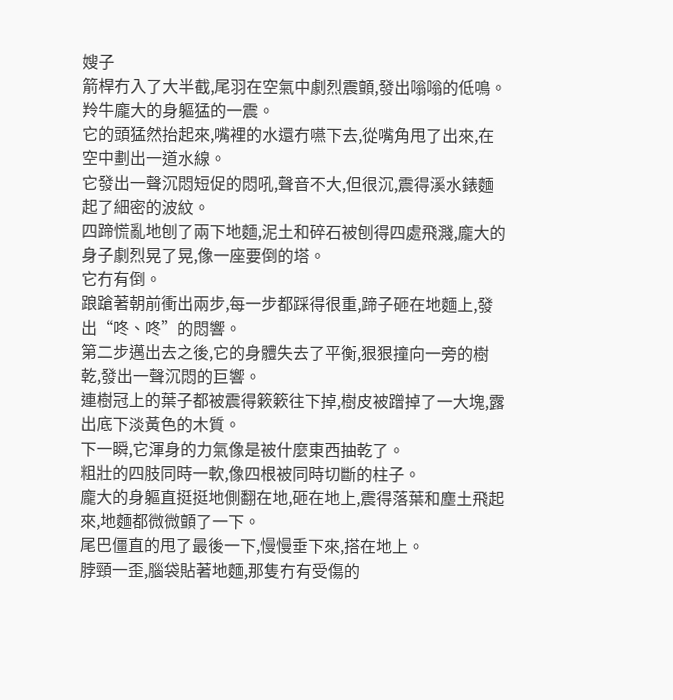嫂子
箭桿冇入了大半截,尾羽在空氣中劇烈震顫,發出嗡嗡的低鳴。
羚牛龐大的身軀猛的一震。
它的頭猛然抬起來,嘴裡的水還冇嚥下去,從嘴角甩了出來,在空中劃出一道水線。
它發出一聲沉悶短促的悶吼,聲音不大,但很沉,震得溪水錶麵起了細密的波紋。
四蹄慌亂地刨了兩下地麵,泥土和碎石被刨得四處飛濺,龐大的身子劇烈晃了晃,像一座要倒的塔。
它冇有倒。
踉蹌著朝前衝出兩步,每一步都踩得很重,蹄子砸在地麵上,發出“咚、咚”的悶響。
第二步邁出去之後,它的身體失去了平衡,狠狠撞向一旁的樹乾,發出一聲沉悶的巨響。
連樹冠上的葉子都被震得簌簌往下掉,樹皮被蹭掉了一大塊,露出底下淡黃色的木質。
下一瞬,它渾身的力氣像是被什麼東西抽乾了。
粗壯的四肢同時一軟,像四根被同時切斷的柱子。
龐大的身軀直挺挺地側翻在地,砸在地上,震得落葉和塵土飛起來,地麵都微微顫了一下。
尾巴僵直的甩了最後一下,慢慢垂下來,搭在地上。
脖頸一歪,腦袋貼著地麵,那隻冇有受傷的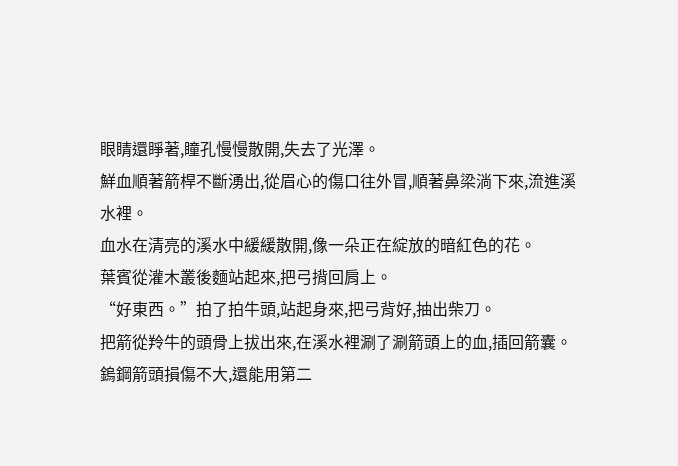眼睛還睜著,瞳孔慢慢散開,失去了光澤。
鮮血順著箭桿不斷湧出,從眉心的傷口往外冒,順著鼻梁淌下來,流進溪水裡。
血水在清亮的溪水中緩緩散開,像一朵正在綻放的暗紅色的花。
葉賓從灌木叢後麵站起來,把弓揹回肩上。
“好東西。”拍了拍牛頭,站起身來,把弓背好,抽出柴刀。
把箭從羚牛的頭骨上拔出來,在溪水裡涮了涮箭頭上的血,插回箭囊。
鎢鋼箭頭損傷不大,還能用第二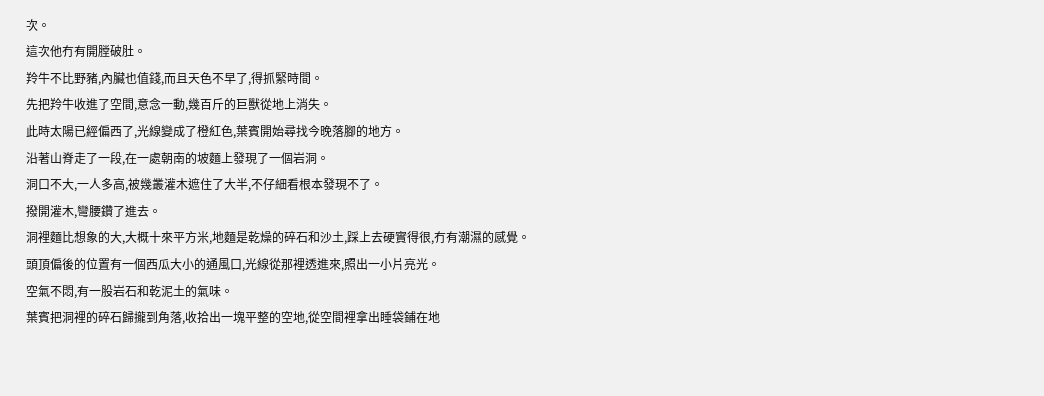次。
這次他冇有開膛破肚。
羚牛不比野豬,內臟也值錢,而且天色不早了,得抓緊時間。
先把羚牛收進了空間,意念一動,幾百斤的巨獸從地上消失。
此時太陽已經偏西了,光線變成了橙紅色,葉賓開始尋找今晚落腳的地方。
沿著山脊走了一段,在一處朝南的坡麵上發現了一個岩洞。
洞口不大,一人多高,被幾叢灌木遮住了大半,不仔細看根本發現不了。
撥開灌木,彎腰鑽了進去。
洞裡麵比想象的大,大概十來平方米,地麵是乾燥的碎石和沙土,踩上去硬實得很,冇有潮濕的感覺。
頭頂偏後的位置有一個西瓜大小的通風口,光線從那裡透進來,照出一小片亮光。
空氣不悶,有一股岩石和乾泥土的氣味。
葉賓把洞裡的碎石歸攏到角落,收拾出一塊平整的空地,從空間裡拿出睡袋鋪在地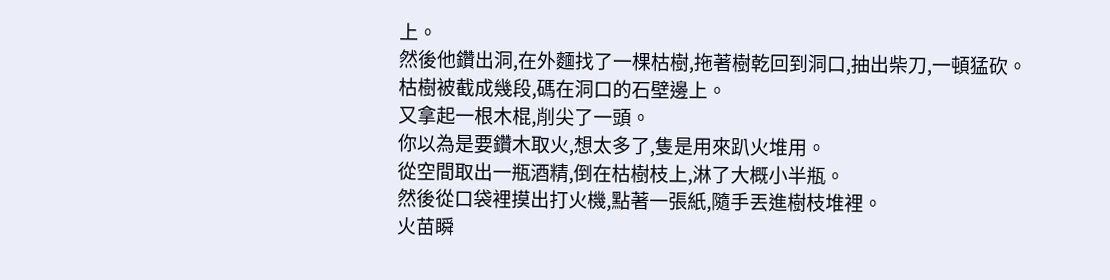上。
然後他鑽出洞,在外麵找了一棵枯樹,拖著樹乾回到洞口,抽出柴刀,一頓猛砍。
枯樹被截成幾段,碼在洞口的石壁邊上。
又拿起一根木棍,削尖了一頭。
你以為是要鑽木取火,想太多了,隻是用來趴火堆用。
從空間取出一瓶酒精,倒在枯樹枝上,淋了大概小半瓶。
然後從口袋裡摸出打火機,點著一張紙,隨手丟進樹枝堆裡。
火苗瞬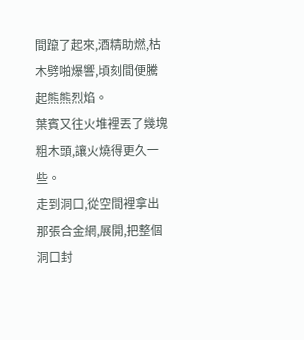間躥了起來,酒精助燃,枯木劈啪爆響,頃刻間便騰起熊熊烈焰。
葉賓又往火堆裡丟了幾塊粗木頭,讓火燒得更久一些。
走到洞口,從空間裡拿出那張合金網,展開,把整個洞口封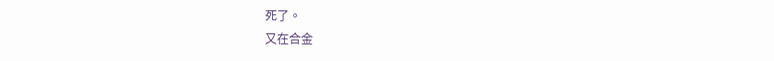死了。
又在合金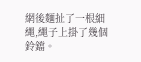網後麵扯了一根細繩,繩子上掛了幾個鈴鐺。